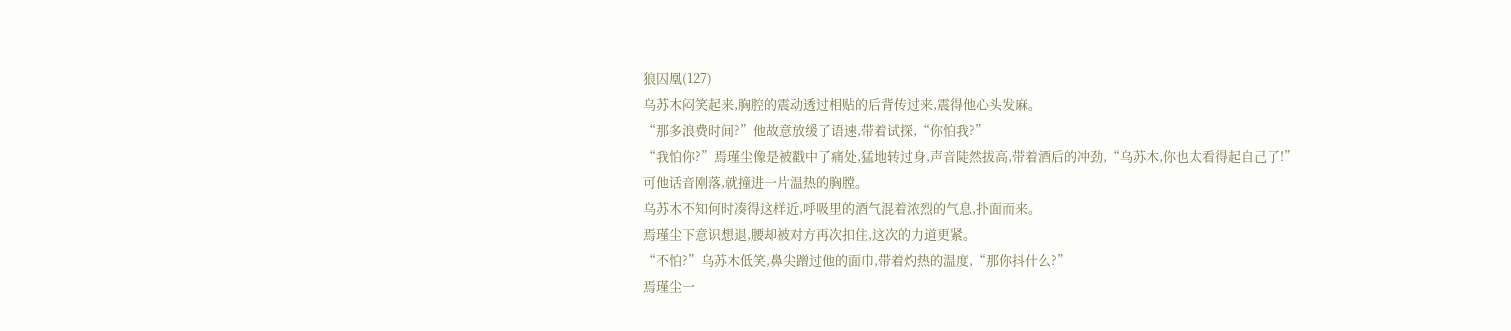狼囚凰(127)
乌苏木闷笑起来,胸腔的震动透过相贴的后背传过来,震得他心头发麻。
“那多浪费时间?”他故意放缓了语速,带着试探,“你怕我?”
“我怕你?”焉瑾尘像是被戳中了痛处,猛地转过身,声音陡然拔高,带着酒后的冲劲,“乌苏木,你也太看得起自己了!”
可他话音刚落,就撞进一片温热的胸膛。
乌苏木不知何时凑得这样近,呼吸里的酒气混着浓烈的气息,扑面而来。
焉瑾尘下意识想退,腰却被对方再次扣住,这次的力道更紧。
“不怕?”乌苏木低笑,鼻尖蹭过他的面巾,带着灼热的温度,“那你抖什么?”
焉瑾尘一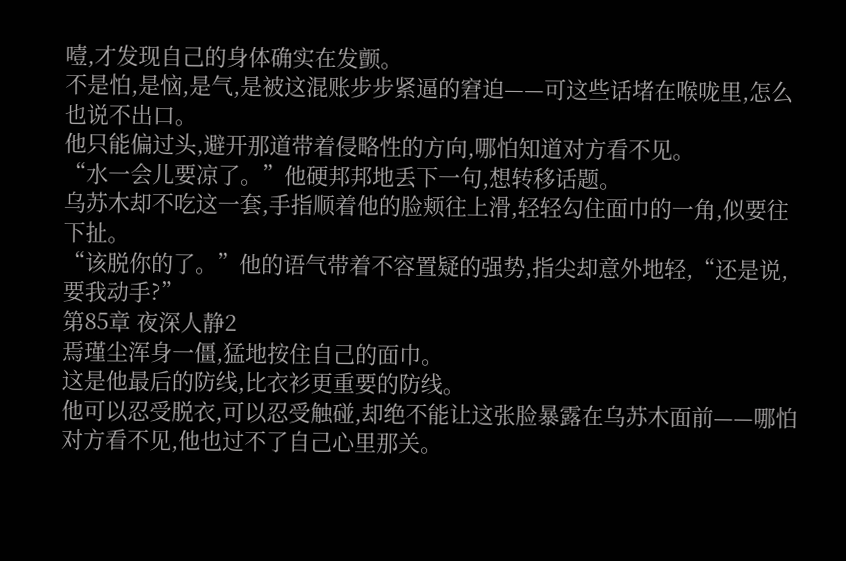噎,才发现自己的身体确实在发颤。
不是怕,是恼,是气,是被这混账步步紧逼的窘迫——可这些话堵在喉咙里,怎么也说不出口。
他只能偏过头,避开那道带着侵略性的方向,哪怕知道对方看不见。
“水一会儿要凉了。”他硬邦邦地丢下一句,想转移话题。
乌苏木却不吃这一套,手指顺着他的脸颊往上滑,轻轻勾住面巾的一角,似要往下扯。
“该脱你的了。”他的语气带着不容置疑的强势,指尖却意外地轻,“还是说,要我动手?”
第85章 夜深人静2
焉瑾尘浑身一僵,猛地按住自己的面巾。
这是他最后的防线,比衣衫更重要的防线。
他可以忍受脱衣,可以忍受触碰,却绝不能让这张脸暴露在乌苏木面前——哪怕对方看不见,他也过不了自己心里那关。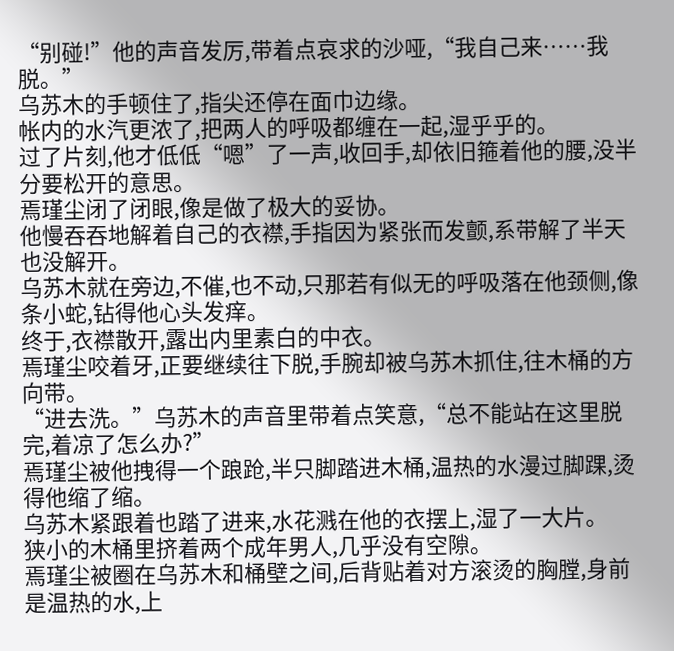“别碰!”他的声音发厉,带着点哀求的沙哑,“我自己来……我脱。”
乌苏木的手顿住了,指尖还停在面巾边缘。
帐内的水汽更浓了,把两人的呼吸都缠在一起,湿乎乎的。
过了片刻,他才低低“嗯”了一声,收回手,却依旧箍着他的腰,没半分要松开的意思。
焉瑾尘闭了闭眼,像是做了极大的妥协。
他慢吞吞地解着自己的衣襟,手指因为紧张而发颤,系带解了半天也没解开。
乌苏木就在旁边,不催,也不动,只那若有似无的呼吸落在他颈侧,像条小蛇,钻得他心头发痒。
终于,衣襟散开,露出内里素白的中衣。
焉瑾尘咬着牙,正要继续往下脱,手腕却被乌苏木抓住,往木桶的方向带。
“进去洗。”乌苏木的声音里带着点笑意,“总不能站在这里脱完,着凉了怎么办?”
焉瑾尘被他拽得一个踉跄,半只脚踏进木桶,温热的水漫过脚踝,烫得他缩了缩。
乌苏木紧跟着也踏了进来,水花溅在他的衣摆上,湿了一大片。
狭小的木桶里挤着两个成年男人,几乎没有空隙。
焉瑾尘被圈在乌苏木和桶壁之间,后背贴着对方滚烫的胸膛,身前是温热的水,上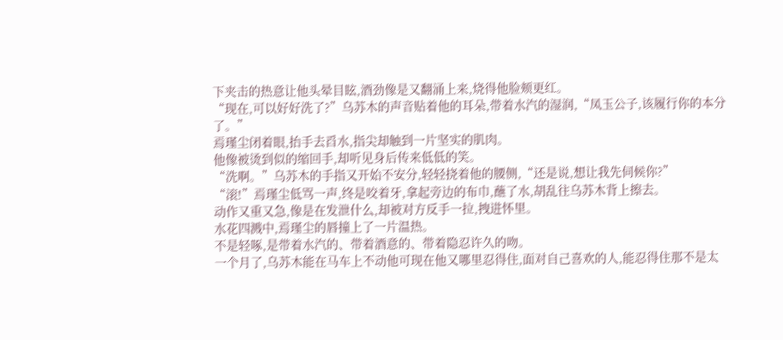下夹击的热意让他头晕目眩,酒劲像是又翻涌上来,烧得他脸颊更红。
“现在,可以好好洗了?”乌苏木的声音贴着他的耳朵,带着水汽的湿润,“凤玉公子,该履行你的本分了。”
焉瑾尘闭着眼,抬手去舀水,指尖却触到一片坚实的肌肉。
他像被烫到似的缩回手,却听见身后传来低低的笑。
“洗啊。”乌苏木的手指又开始不安分,轻轻挠着他的腰侧,“还是说,想让我先伺候你?”
“滚!”焉瑾尘低骂一声,终是咬着牙,拿起旁边的布巾,蘸了水,胡乱往乌苏木背上擦去。
动作又重又急,像是在发泄什么,却被对方反手一拉,拽进怀里。
水花四溅中,焉瑾尘的唇撞上了一片温热。
不是轻啄,是带着水汽的、带着酒意的、带着隐忍许久的吻。
一个月了,乌苏木能在马车上不动他可现在他又哪里忍得住,面对自己喜欢的人,能忍得住那不是太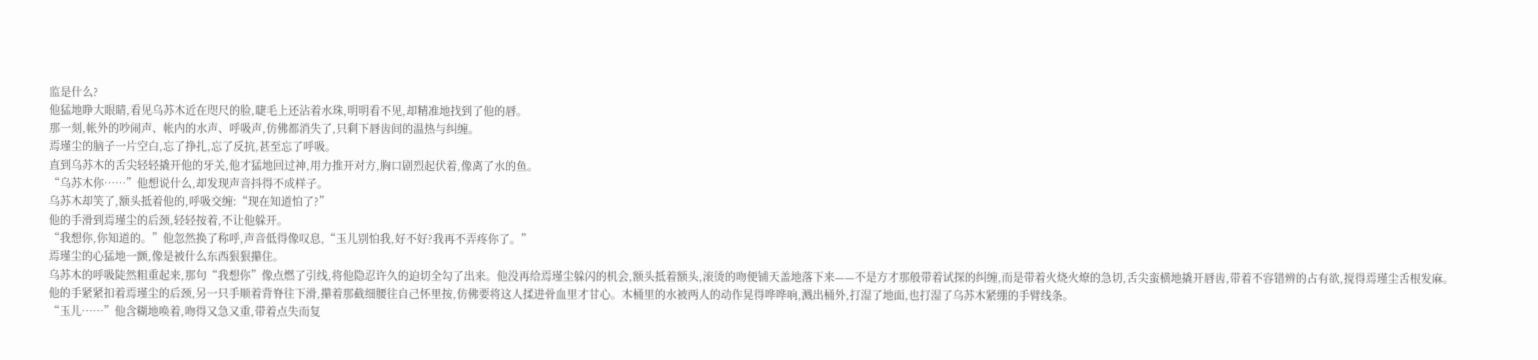监是什么?
他猛地睁大眼睛,看见乌苏木近在咫尺的脸,睫毛上还沾着水珠,明明看不见,却精准地找到了他的唇。
那一刻,帐外的吵闹声、帐内的水声、呼吸声,仿佛都消失了,只剩下唇齿间的温热与纠缠。
焉瑾尘的脑子一片空白,忘了挣扎,忘了反抗,甚至忘了呼吸。
直到乌苏木的舌尖轻轻撬开他的牙关,他才猛地回过神,用力推开对方,胸口剧烈起伏着,像离了水的鱼。
“乌苏木你……”他想说什么,却发现声音抖得不成样子。
乌苏木却笑了,额头抵着他的,呼吸交缠:“现在知道怕了?”
他的手滑到焉瑾尘的后颈,轻轻按着,不让他躲开。
“我想你,你知道的。”他忽然换了称呼,声音低得像叹息,“玉儿别怕我,好不好?我再不弄疼你了。”
焉瑾尘的心猛地一颤,像是被什么东西狠狠攥住。
乌苏木的呼吸陡然粗重起来,那句“我想你”像点燃了引线,将他隐忍许久的迫切全勾了出来。他没再给焉瑾尘躲闪的机会,额头抵着额头,滚烫的吻便铺天盖地落下来——不是方才那般带着试探的纠缠,而是带着火烧火燎的急切,舌尖蛮横地撬开唇齿,带着不容错辨的占有欲,搅得焉瑾尘舌根发麻。
他的手紧紧扣着焉瑾尘的后颈,另一只手顺着背脊往下滑,攥着那截细腰往自己怀里按,仿佛要将这人揉进骨血里才甘心。木桶里的水被两人的动作晃得哗哗响,溅出桶外,打湿了地面,也打湿了乌苏木紧绷的手臂线条。
“玉儿……”他含糊地唤着,吻得又急又重,带着点失而复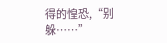得的惶恐,“别躲……”